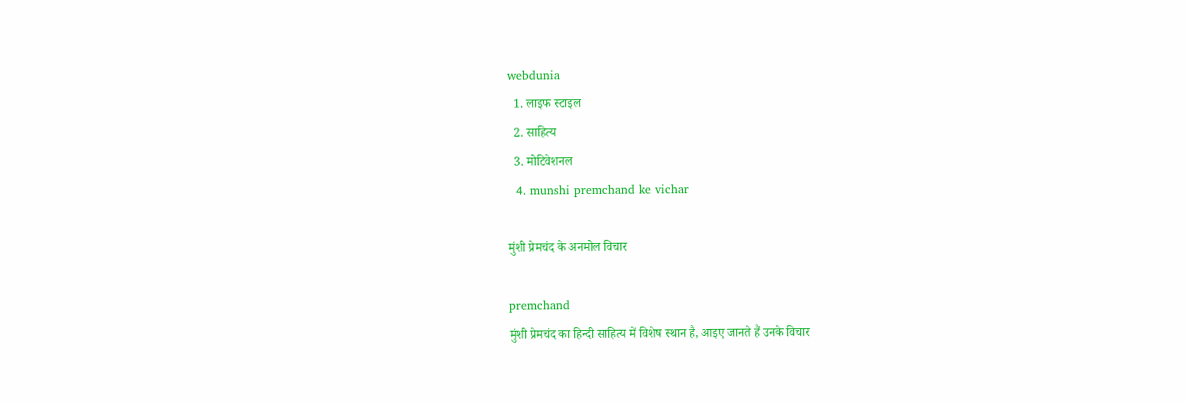webdunia
  1. लाइफ स्‍टाइल
  2. साहित्य
  3. मोटिवेशनल
  4. munshi premchand ke vichar

मुंशी प्रेमचंद के अनमोल विचार

premchand
मुंशी प्रेमचंद का हिन्दी साहित्य में विशेष स्थान है, आइए जानते हैं उनके विचार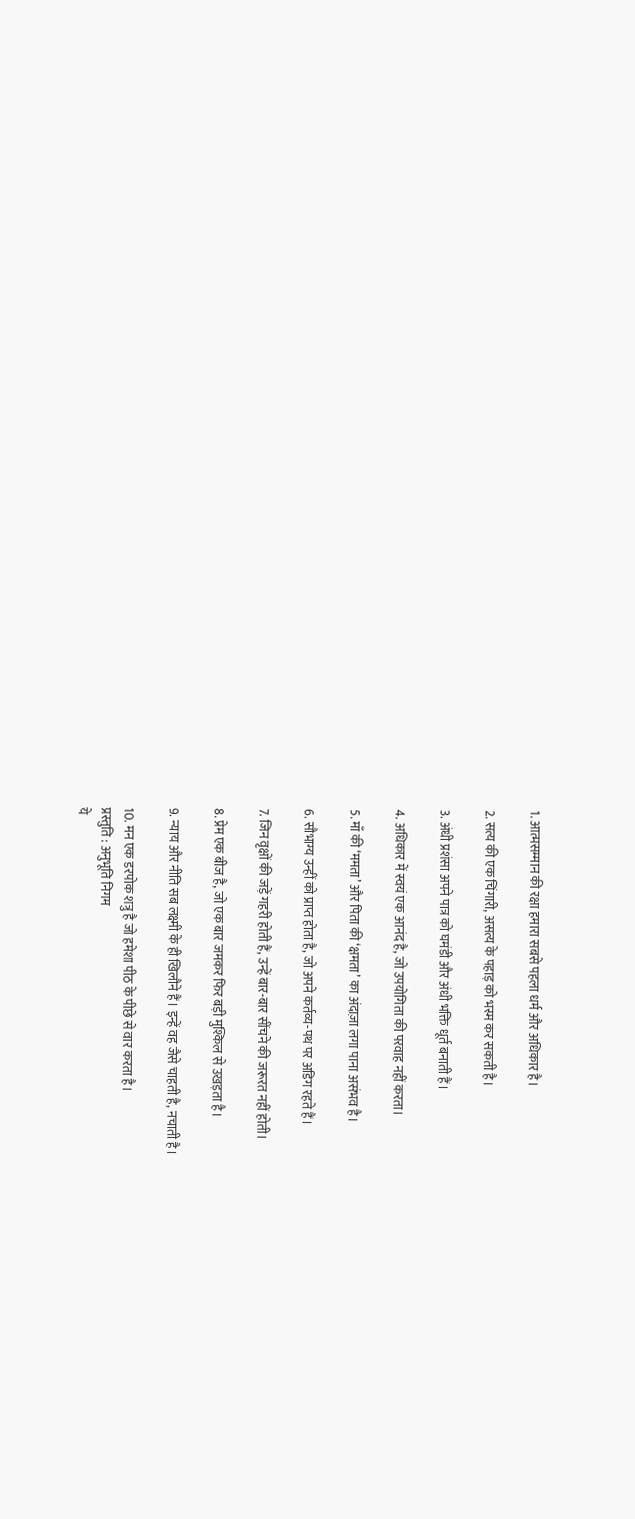1. आत्मसम्मान की रक्षा हमारा सबसे पहला धर्म और अधिकार है।

2. सत्य की एक चिंगारी, असत्य के पहाड़ को भस्म कर सकती है।

3. अंधी प्रशंसा अपने पात्र को घमंडी और अंधी भक्ति धूर्त बनाती हैं।

4. अधिकार में स्वयं एक आनंद है, जो उपयोगिता की परवाह नहीं करता।

5. माँ की ‘ममता’ और पिता की ‘क्षमता’ का अंदाज़ा लगा पाना असंभव है।

6. सौभाग्य उन्हीं को प्राप्त होता है, जो अपने कर्तव्य-पथ पर अडिग रहते हैं।

7. जिन वृक्षों की जड़ें गहरी होती हैं, उन्हें बार-बार सींचने की जरूरत नहीं होती।

8. प्रेम एक बीज है, जो एक बार जमकर फिर बड़ी मुश्किल से उखड़ता है।

9. न्याय और नीति सब लक्ष्मी के ही खिलौने हैं। इन्हें वह जैसे चाहती है, नचाती है।

10. मन एक डरपोक शत्रु है जो हमेशा पीठ के पीछे से वार करता है।
प्रस्तुति : अनुभूति निगम
ये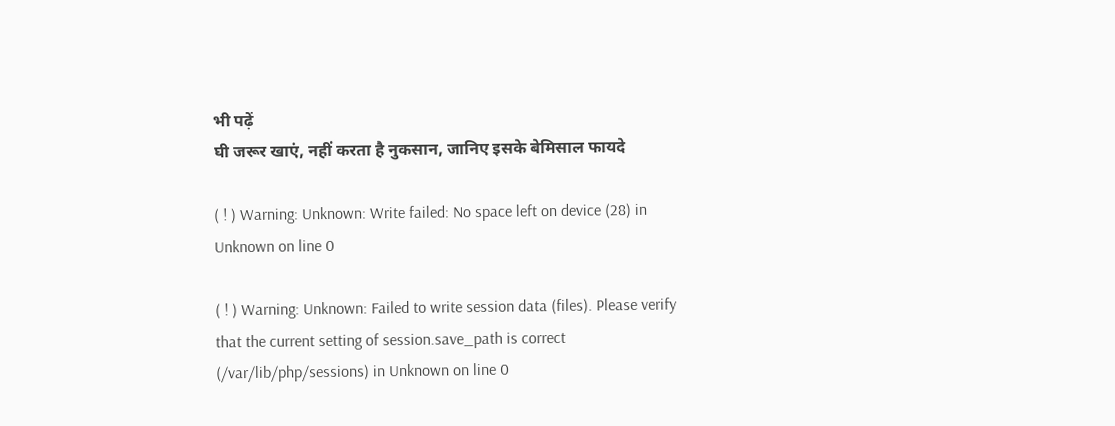भी पढ़ें
घी जरूर खाएं, नहीं करता है नुकसान, जानिए इसके बेमिसाल फायदे

( ! ) Warning: Unknown: Write failed: No space left on device (28) in Unknown on line 0

( ! ) Warning: Unknown: Failed to write session data (files). Please verify that the current setting of session.save_path is correct (/var/lib/php/sessions) in Unknown on line 0